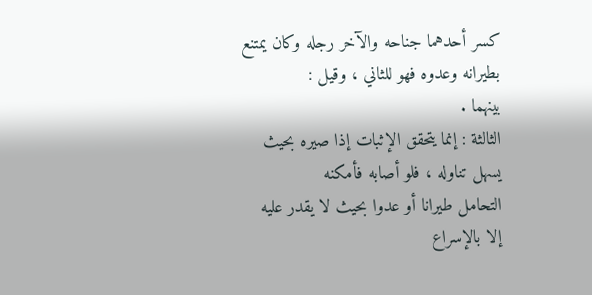كسر أحدهما جناحه والآخر رجله وكان يمتنع بطيرانه وعدوه فهو للثاني ، وقيل :
بينهما .
الثالثة : إنما يتحقق الإثبات إذا صيره بحيث يسهل تناوله ، فلو أصابه فأمكنه
التحامل طيرانا أو عدوا بحيث لا يقدر عليه إلا بالإسراع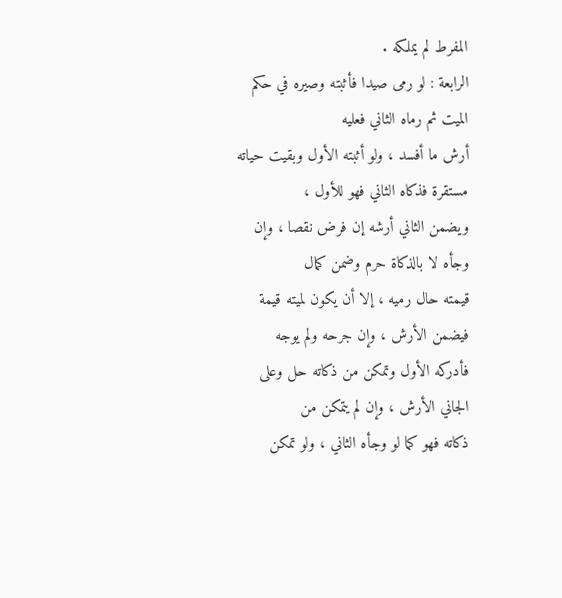المفرط لم يملكه .
الرابعة : لو رمى صيدا فأثبته وصيره في حكم الميت ثم رماه الثاني فعليه
أرش ما أفسد ، ولو أثبته الأول وبقيت حياته مستقرة فذكاه الثاني فهو للأول ،
ويضمن الثاني أرشه إن فرض نقصا ، وإن وجأه لا بالذكاة حرم وضمن كمال
قيمته حال رميه ، إلا أن يكون لميته قيمة فيضمن الأرش ، وإن جرحه ولم يوجه
فأدركه الأول وتمكن من ذكاته حل وعلى الجاني الأرش ، وإن لم يتمكن من
ذكاته فهو كما لو وجأه الثاني ، ولو تمكن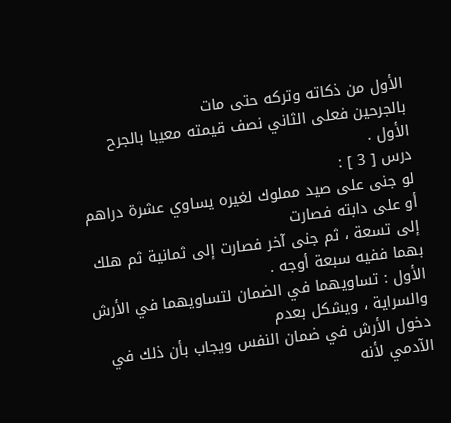الأول من ذكاته وتركه حتى مات
بالجرحين فعلى الثاني نصف قيمته معيبا بالجرح الأول .
درس [ 3 ] :
لو جنى على صيد مملوك لغيره يساوي عشرة دراهم أو على دابته فصارت
إلى تسعة ، ثم جنى آخر فصارت إلى ثمانية ثم هلك بهما ففيه سبعة أوجه .
الأول : تساويهما في الضمان لتساويهما في الأرش والسراية ، ويشكل بعدم
دخول الأرش في ضمان النفس ويجاب بأن ذلك في الآدمي لأنه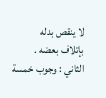لا ينقص بدله
بإتلاف بعضه .
الثاني : وجوب خمسة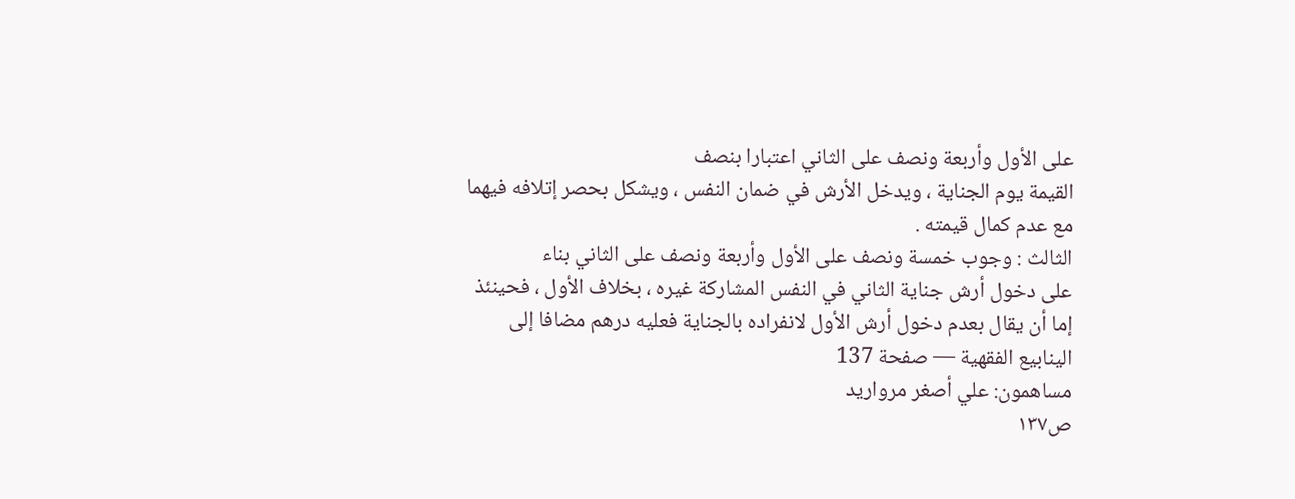على الأول وأربعة ونصف على الثاني اعتبارا بنصف
القيمة يوم الجناية ، ويدخل الأرش في ضمان النفس ، ويشكل بحصر إتلافه فيهما
مع عدم كمال قيمته .
الثالث : وجوب خمسة ونصف على الأول وأربعة ونصف على الثاني بناء
على دخول أرش جناية الثاني في النفس المشاركة غيره ، بخلاف الأول ، فحينئذ
إما أن يقال بعدم دخول أرش الأول لانفراده بالجناية فعليه درهم مضافا إلى
الينابيع الفقهية — صفحة 137
مساهمون: علي أصغر مرواريد
ص١٣٧